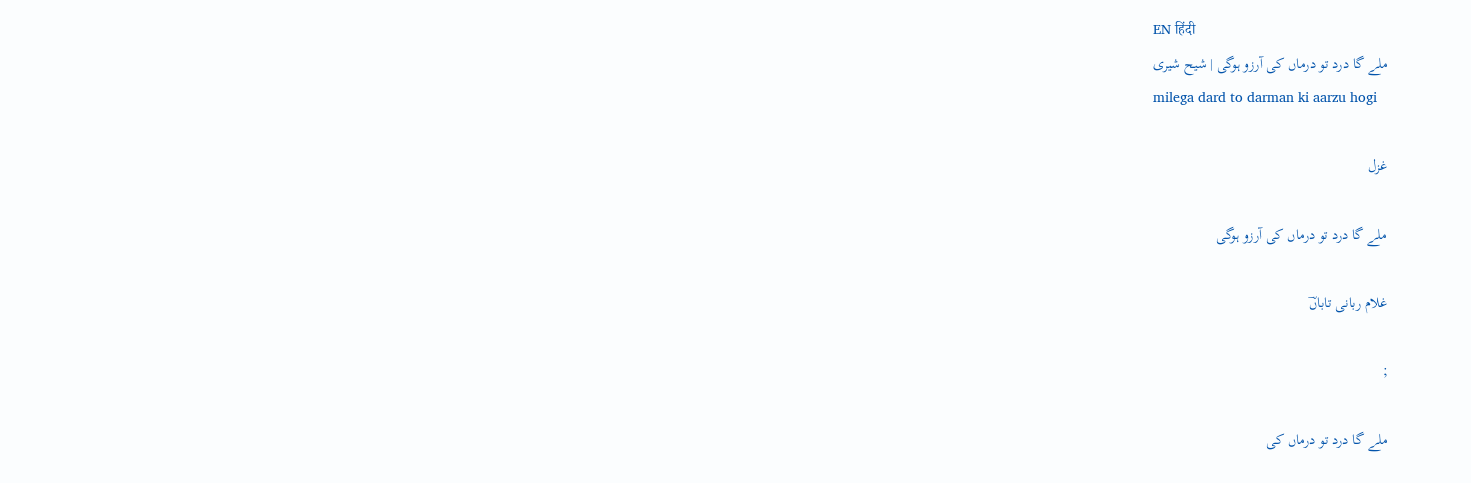EN हिंदी
ملے گا درد تو درماں کی آرزو ہوگی | شیح شیری
milega dard to darman ki aarzu hogi

غزل

ملے گا درد تو درماں کی آرزو ہوگی

غلام ربانی تاباںؔ

;

ملے گا درد تو درماں کی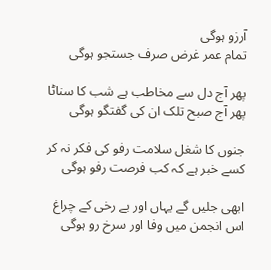آرزو ہوگی
تمام عمر غرض صرف جستجو ہوگی

پھر آج دل سے مخاطب ہے شب کا سناٹا
پھر آج صبح تلک ان کی گفتگو ہوگی

جنوں کا شغل سلامت رفو کی فکر نہ کر
کسے خبر ہے کہ کب فرصت رفو ہوگی

ابھی جلیں گے یہاں اور بے رخی کے چراغ
اس انجمن میں وفا اور سرخ رو ہوگی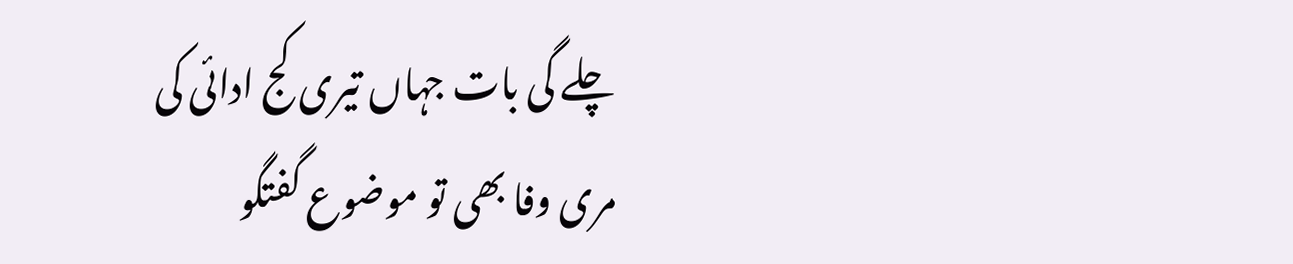چلے گی بات جہاں تیری کج ادائی کی
مری وفا بھی تو موضوع گفتگو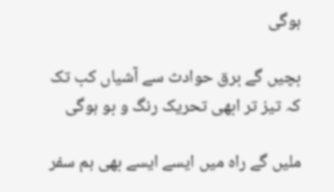ہوگی

بچیں گے برق حوادث سے آشیاں کب تک
کہ تیز تر ابھی تحریک رنگ و بو ہوگی

ملیں گے راہ میں ایسے ایسے بھی ہم سفر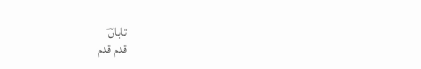تاباںؔ
قدم قدم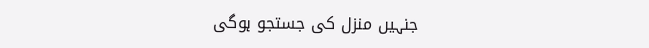جنہیں منزل کی جستجو ہوگی